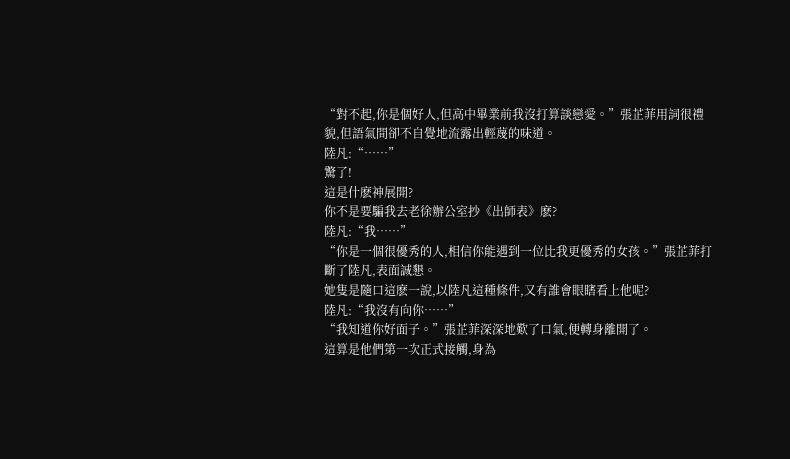“對不起,你是個好人,但高中畢業前我沒打算談戀愛。”張芷菲用詞很禮貌,但語氣間卻不自覺地流露出輕蔑的味道。
陸凡:“……”
驚了!
這是什麽神展開?
你不是要騙我去老徐辦公室抄《出師表》麽?
陸凡:“我……”
“你是一個很優秀的人,相信你能遇到一位比我更優秀的女孩。”張芷菲打斷了陸凡,表面誠懇。
她隻是隨口這麽一說,以陸凡這種條件,又有誰會眼瞎看上他呢?
陸凡:“我沒有向你……”
“我知道你好面子。”張芷菲深深地歎了口氣,便轉身離開了。
這算是他們第一次正式接觸,身為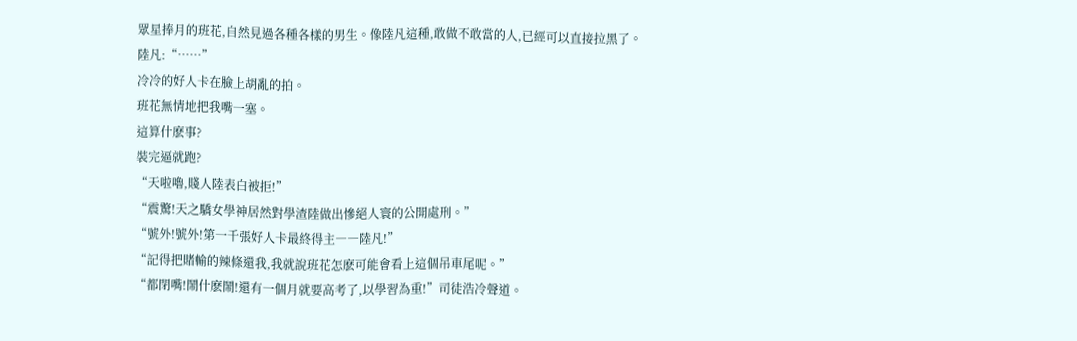眾星捧月的班花,自然見過各種各樣的男生。像陸凡這種,敢做不敢當的人,已經可以直接拉黑了。
陸凡:“……”
冷冷的好人卡在臉上胡亂的拍。
班花無情地把我嘴一塞。
這算什麽事?
裝完逼就跑?
“天啦嚕,賤人陸表白被拒!”
“震驚!天之驕女學神居然對學渣陸做出慘絕人寰的公開處刑。”
“號外!號外!第一千張好人卡最終得主――陸凡!”
“記得把賭輸的辣條還我,我就說班花怎麽可能會看上這個吊車尾呢。”
“都閉嘴!鬧什麽鬧!還有一個月就要高考了,以學習為重!”司徒浩冷聲道。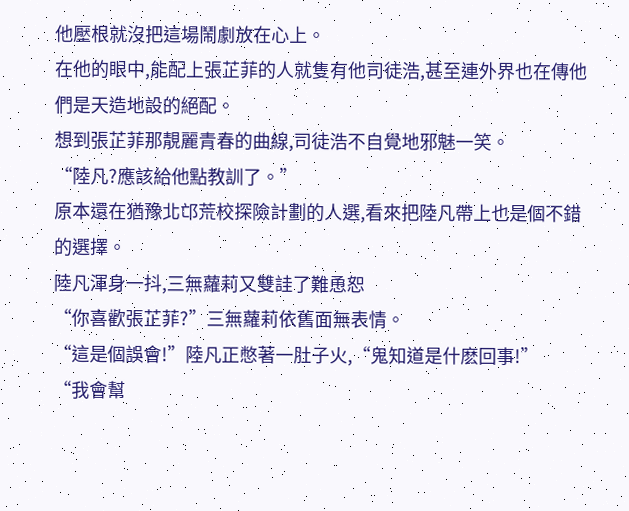他壓根就沒把這場鬧劇放在心上。
在他的眼中,能配上張芷菲的人就隻有他司徒浩,甚至連外界也在傳他們是天造地設的絕配。
想到張芷菲那靚麗青春的曲線,司徒浩不自覺地邪魅一笑。
“陸凡?應該給他點教訓了。”
原本還在猶豫北邙荒校探險計劃的人選,看來把陸凡帶上也是個不錯的選擇。
陸凡渾身一抖,三無蘿莉又雙詿了難恿恕
“你喜歡張芷菲?”三無蘿莉依舊面無表情。
“這是個誤會!”陸凡正憋著一肚子火,“鬼知道是什麽回事!”
“我會幫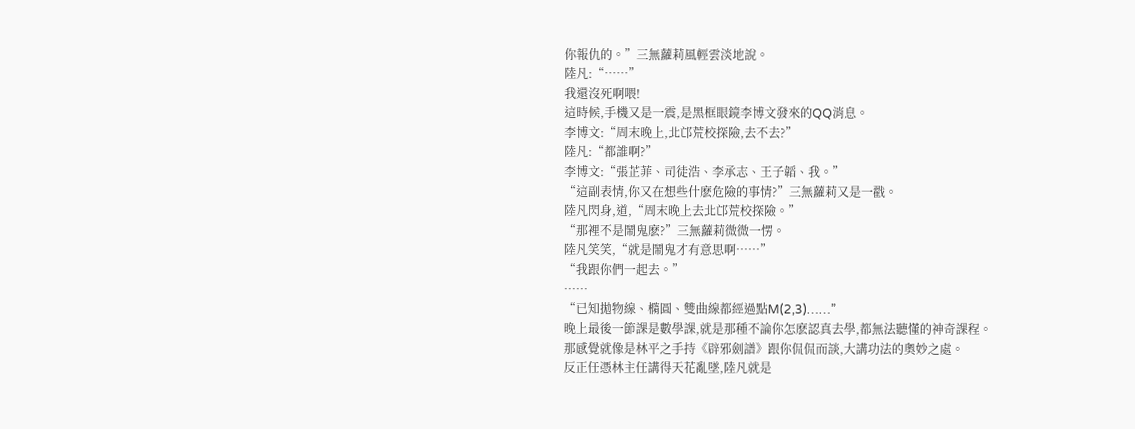你報仇的。”三無蘿莉風輕雲淡地說。
陸凡:“……”
我還沒死啊喂!
這時候,手機又是一震,是黑框眼鏡李博文發來的QQ消息。
李博文:“周末晚上,北邙荒校探險,去不去?”
陸凡:“都誰啊?”
李博文:“張芷菲、司徒浩、李承志、王子韜、我。”
“這副表情,你又在想些什麽危險的事情?”三無蘿莉又是一戳。
陸凡閃身,道,“周末晚上去北邙荒校探險。”
“那裡不是鬧鬼麽?”三無蘿莉微微一愣。
陸凡笑笑,“就是鬧鬼才有意思啊……”
“我跟你們一起去。”
……
“已知拋物線、橢圓、雙曲線都經過點M(2,3)……”
晚上最後一節課是數學課,就是那種不論你怎麽認真去學,都無法聽懂的神奇課程。
那感覺就像是林平之手持《辟邪劍譜》跟你侃侃而談,大講功法的奧妙之處。
反正任憑林主任講得天花亂墜,陸凡就是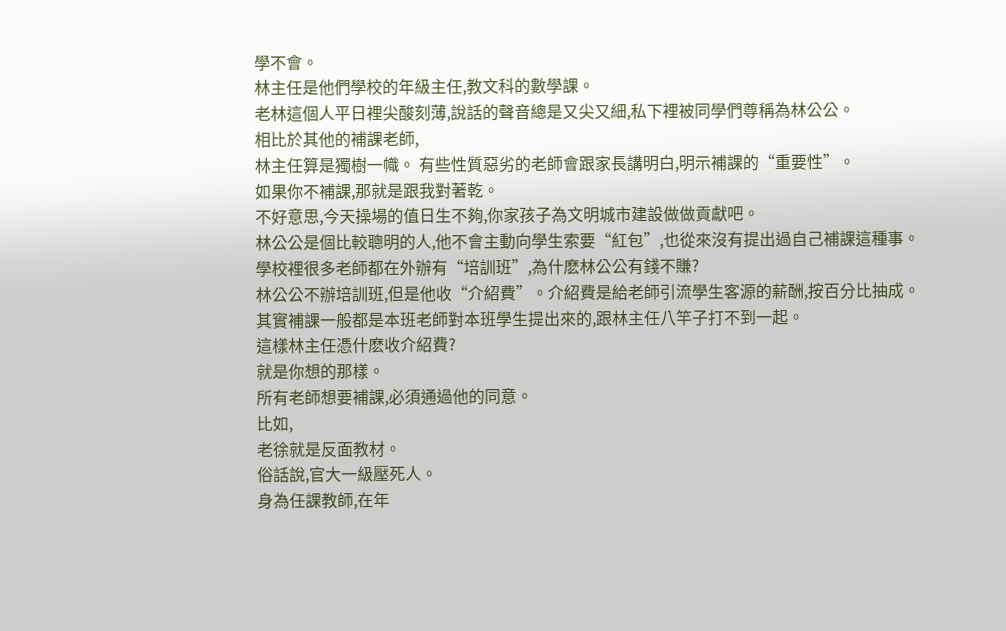學不會。
林主任是他們學校的年級主任,教文科的數學課。
老林這個人平日裡尖酸刻薄,說話的聲音總是又尖又細,私下裡被同學們尊稱為林公公。
相比於其他的補課老師,
林主任算是獨樹一幟。 有些性質惡劣的老師會跟家長講明白,明示補課的“重要性”。
如果你不補課,那就是跟我對著乾。
不好意思,今天操場的值日生不夠,你家孩子為文明城市建設做做貢獻吧。
林公公是個比較聰明的人,他不會主動向學生索要“紅包”,也從來沒有提出過自己補課這種事。
學校裡很多老師都在外辦有“培訓班”,為什麽林公公有錢不賺?
林公公不辦培訓班,但是他收“介紹費”。介紹費是給老師引流學生客源的薪酬,按百分比抽成。
其實補課一般都是本班老師對本班學生提出來的,跟林主任八竿子打不到一起。
這樣林主任憑什麽收介紹費?
就是你想的那樣。
所有老師想要補課,必須通過他的同意。
比如,
老徐就是反面教材。
俗話說,官大一級壓死人。
身為任課教師,在年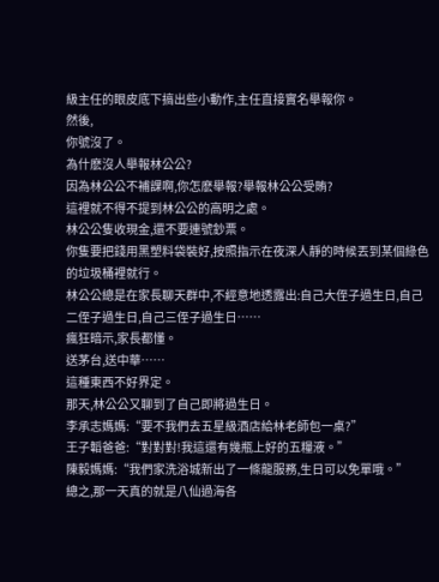級主任的眼皮底下搞出些小動作,主任直接實名舉報你。
然後,
你號沒了。
為什麽沒人舉報林公公?
因為林公公不補課啊,你怎麽舉報?舉報林公公受賄?
這裡就不得不提到林公公的高明之處。
林公公隻收現金,還不要連號鈔票。
你隻要把錢用黑塑料袋裝好,按照指示在夜深人靜的時候丟到某個綠色的垃圾桶裡就行。
林公公總是在家長聊天群中,不經意地透露出:自己大侄子過生日,自己二侄子過生日,自己三侄子過生日……
瘋狂暗示,家長都懂。
送茅台,送中華……
這種東西不好界定。
那天,林公公又聊到了自己即將過生日。
李承志媽媽:“要不我們去五星級酒店給林老師包一桌?”
王子韜爸爸:“對對對!我這還有幾瓶上好的五糧液。”
陳毅媽媽:“我們家洗浴城新出了一條龍服務,生日可以免單哦。”
總之,那一天真的就是八仙過海各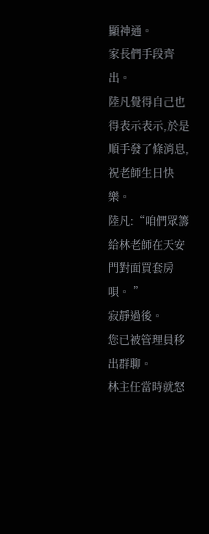顯神通。
家長們手段齊出。
陸凡覺得自己也得表示表示,於是順手發了條消息,祝老師生日快樂。
陸凡:“咱們眾籌給林老師在天安門對面買套房唄。 ”
寂靜過後。
您已被管理員移出群聊。
林主任當時就怒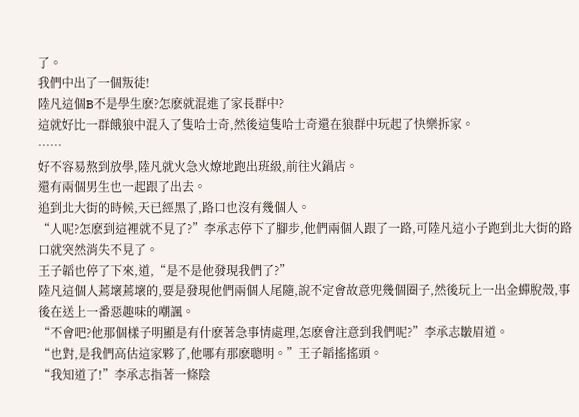了。
我們中出了一個叛徒!
陸凡這個B不是學生麽?怎麽就混進了家長群中?
這就好比一群餓狼中混入了隻哈士奇,然後這隻哈士奇還在狼群中玩起了快樂拆家。
……
好不容易熬到放學,陸凡就火急火燎地跑出班級,前往火鍋店。
還有兩個男生也一起跟了出去。
追到北大街的時候,天已經黑了,路口也沒有幾個人。
“人呢?怎麽到這裡就不見了?”李承志停下了腳步,他們兩個人跟了一路,可陸凡這小子跑到北大街的路口就突然消失不見了。
王子韜也停了下來,道,“是不是他發現我們了?”
陸凡這個人蔫壞蔫壞的,要是發現他們兩個人尾隨,說不定會故意兜幾個圈子,然後玩上一出金蟬脫殼,事後在送上一番惡趣味的嘲諷。
“不會吧?他那個樣子明顯是有什麽著急事情處理,怎麽會注意到我們呢?”李承志皺眉道。
“也對,是我們高估這家夥了,他哪有那麽聰明。”王子韜搖搖頭。
“我知道了!”李承志指著一條陰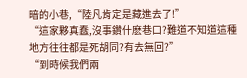暗的小巷,“陸凡肯定是藏進去了!”
“這家夥真蠢,沒事鑽什麽巷口?難道不知道這種地方往往都是死胡同?有去無回?”
“到時候我們兩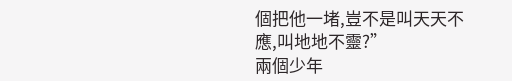個把他一堵,豈不是叫天天不應,叫地地不靈?”
兩個少年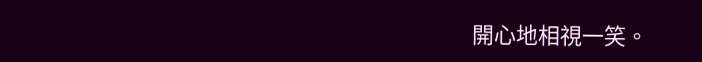開心地相視一笑。